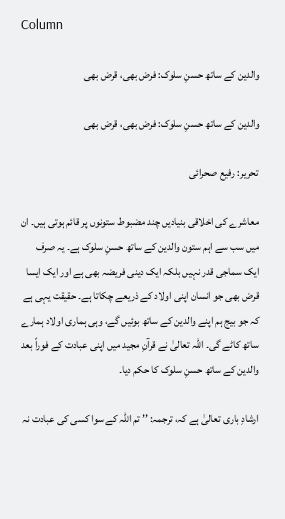Column

والدین کے ساتھ حسنِ سلوک: فرض بھی، قرض بھی

والدین کے ساتھ حسنِ سلوک: فرض بھی، قرض بھی

تحریر: رفیع صحرائی

معاشرے کی اخلاقی بنیادیں چند مضبوط ستونوں پر قائم ہوتی ہیں۔ ان میں سب سے اہم ستون والدین کے ساتھ حسنِ سلوک ہے۔ یہ صرف ایک سماجی قدر نہیں بلکہ ایک دینی فریضہ بھی ہے اور ایک ایسا قرض بھی جو انسان اپنی اولاد کے ذریعے چکاتا ہے۔ حقیقت یہی ہے کہ جو بیج ہم اپنے والدین کے ساتھ بوئیں گے، وہی ہماری اولاد ہمارے ساتھ کاٹے گی۔ اللہ تعالیٰ نے قرآنِ مجید میں اپنی عبادت کے فوراً بعد والدین کے ساتھ حسنِ سلوک کا حکم دیا۔

ارشادِ باری تعالیٰ ہے کہ، ترجمہ: ’’ تم اللہ کے سوا کسی کی عبادت نہ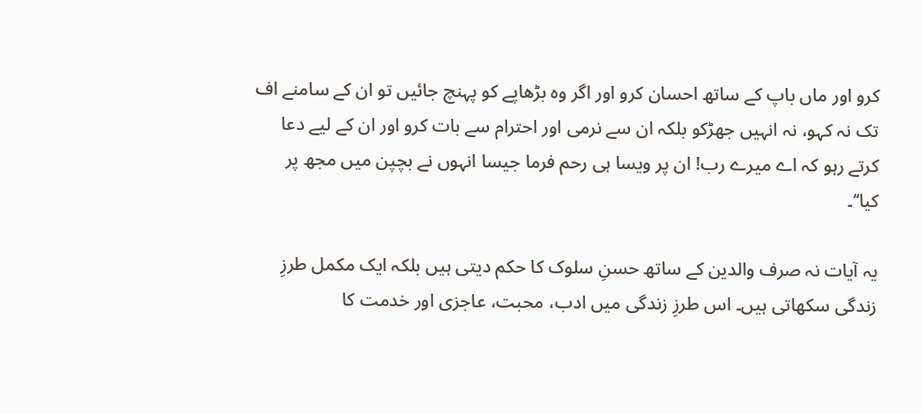کرو اور ماں باپ کے ساتھ احسان کرو اور اگر وہ بڑھاپے کو پہنچ جائیں تو ان کے سامنے اف تک نہ کہو، نہ انہیں جھڑکو بلکہ ان سے نرمی اور احترام سے بات کرو اور ان کے لیے دعا کرتے رہو کہ اے میرے رب! ان پر ویسا ہی رحم فرما جیسا انہوں نے بچپن میں مجھ پر کیا‘‘۔

یہ آیات نہ صرف والدین کے ساتھ حسنِ سلوک کا حکم دیتی ہیں بلکہ ایک مکمل طرزِ زندگی سکھاتی ہیں۔ اس طرزِ زندگی میں ادب، محبت، عاجزی اور خدمت کا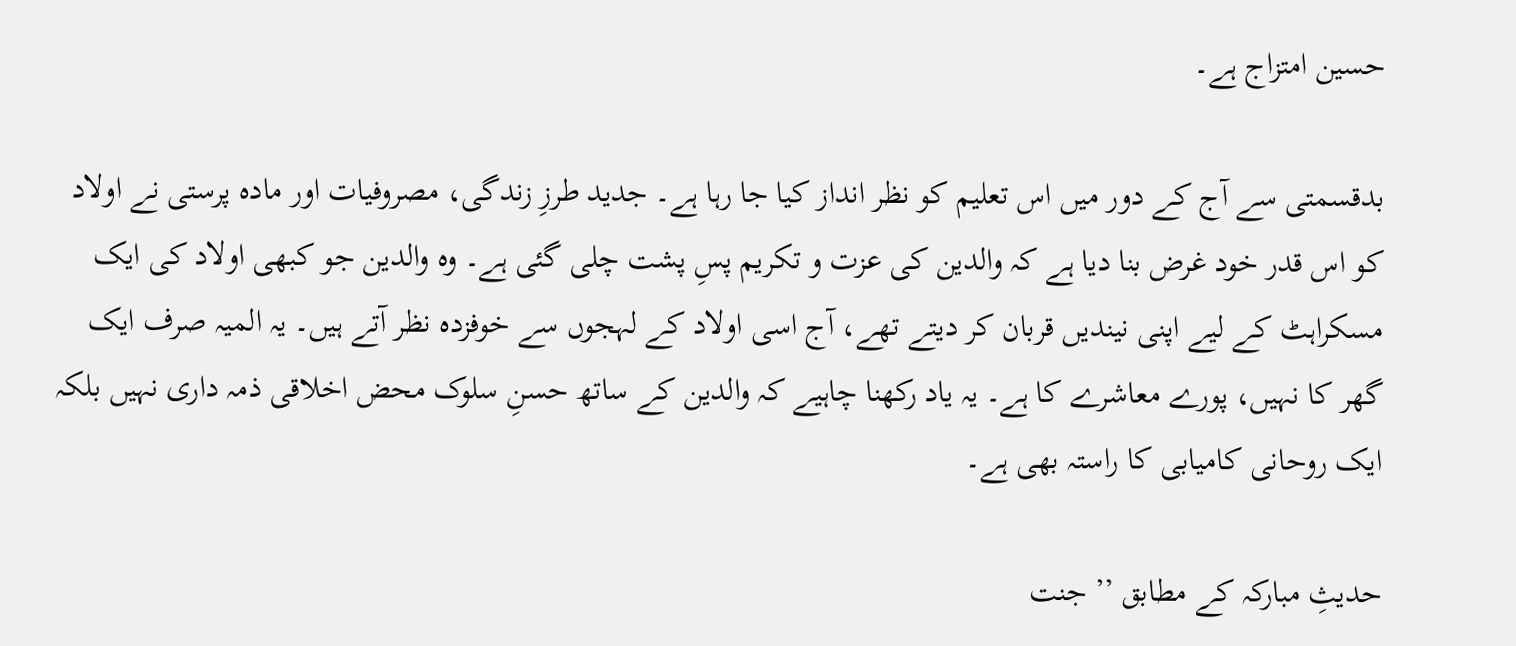حسین امتزاج ہے۔

بدقسمتی سے آج کے دور میں اس تعلیم کو نظر انداز کیا جا رہا ہے۔ جدید طرزِ زندگی، مصروفیات اور مادہ پرستی نے اولاد کو اس قدر خود غرض بنا دیا ہے کہ والدین کی عزت و تکریم پسِ پشت چلی گئی ہے۔ وہ والدین جو کبھی اولاد کی ایک مسکراہٹ کے لیے اپنی نیندیں قربان کر دیتے تھے، آج اسی اولاد کے لہجوں سے خوفزدہ نظر آتے ہیں۔ یہ المیہ صرف ایک گھر کا نہیں، پورے معاشرے کا ہے۔ یہ یاد رکھنا چاہیے کہ والدین کے ساتھ حسنِ سلوک محض اخلاقی ذمہ داری نہیں بلکہ ایک روحانی کامیابی کا راستہ بھی ہے۔

حدیثِ مبارکہ کے مطابق ’’ جنت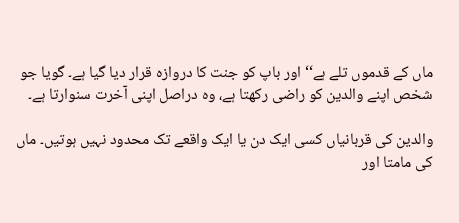ماں کے قدموں تلے ہے‘‘ اور باپ کو جنت کا دروازہ قرار دیا گیا ہے۔ گویا جو شخص اپنے والدین کو راضی رکھتا ہے، وہ دراصل اپنی آخرت سنوارتا ہے۔

والدین کی قربانیاں کسی ایک دن یا ایک واقعے تک محدود نہیں ہوتیں۔ ماں کی مامتا اور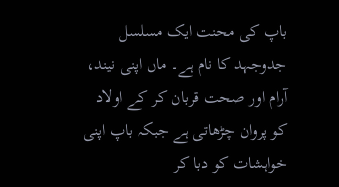باپ کی محنت ایک مسلسل جدوجہد کا نام ہے۔ ماں اپنی نیند، آرام اور صحت قربان کر کے اولاد کو پروان چڑھاتی ہے جبکہ باپ اپنی خواہشات کو دبا کر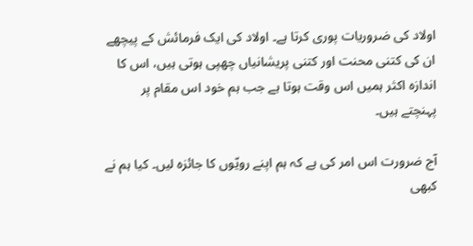اولاد کی ضروریات پوری کرتا ہے۔ اولاد کی ایک فرمائش کے پیچھے ان کی کتنی محنت اور کتنی پریشانیاں چھپی ہوتی ہیں، اس کا اندازہ اکثر ہمیں اس وقت ہوتا ہے جب ہم خود اس مقام پر پہنچتے ہیں۔

آج ضرورت اس امر کی ہے کہ ہم اپنے رویّوں کا جائزہ لیں۔ کیا ہم نے کبھی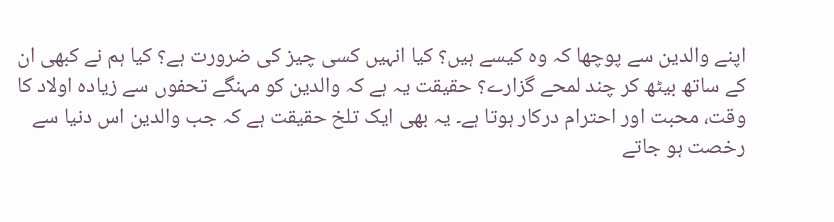اپنے والدین سے پوچھا کہ وہ کیسے ہیں؟ کیا انہیں کسی چیز کی ضرورت ہے؟ کیا ہم نے کبھی ان کے ساتھ بیٹھ کر چند لمحے گزارے؟ حقیقت یہ ہے کہ والدین کو مہنگے تحفوں سے زیادہ اولاد کا وقت، محبت اور احترام درکار ہوتا ہے۔ یہ بھی ایک تلخ حقیقت ہے کہ جب والدین اس دنیا سے رخصت ہو جاتے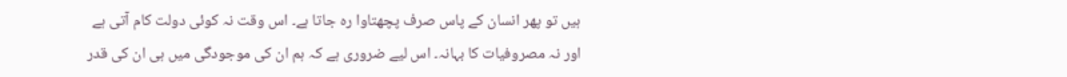ہیں تو پھر انسان کے پاس صرف پچھتاوا رہ جاتا ہے۔ اس وقت نہ کوئی دولت کام آتی ہے اور نہ مصروفیات کا بہانہ۔ اس لیے ضروری ہے کہ ہم ان کی موجودگی میں ہی ان کی قدر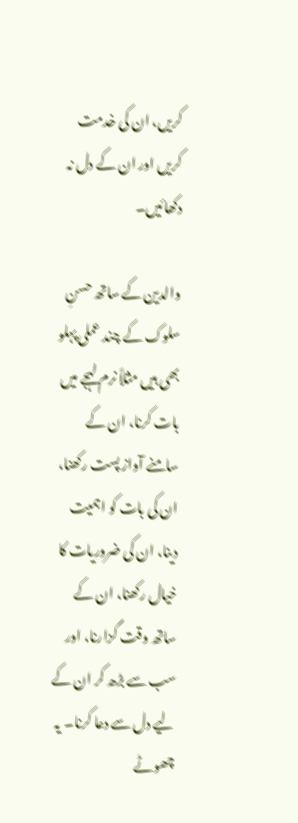کریں، ان کی خدمت کریں اور ان کے دل نہ دکھائیں۔

والدین کے ساتھ حسنِ سلوک کے چند عملی پہلو بھی ہیں مثلاً نرم لہجے میں بات کرنا، ان کے سامنے آواز پست رکھنا، ان کی بات کو اہمیت دینا، ان کی ضروریات کا خیال رکھنا، ان کے ساتھ وقت گزارنا، اور سب سے بڑھ کر ان کے لیے دل سے دعا کرنا۔ یہ چھوٹے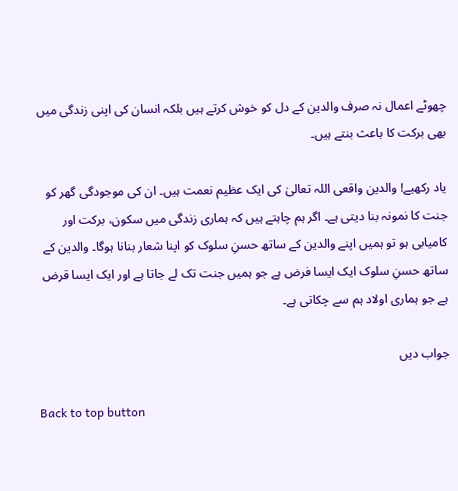چھوٹے اعمال نہ صرف والدین کے دل کو خوش کرتے ہیں بلکہ انسان کی اپنی زندگی میں بھی برکت کا باعث بنتے ہیں۔

یاد رکھیے! والدین واقعی اللہ تعالیٰ کی ایک عظیم نعمت ہیں۔ ان کی موجودگی گھر کو جنت کا نمونہ بنا دیتی ہے۔ اگر ہم چاہتے ہیں کہ ہماری زندگی میں سکون، برکت اور کامیابی ہو تو ہمیں اپنے والدین کے ساتھ حسنِ سلوک کو اپنا شعار بنانا ہوگا۔ والدین کے ساتھ حسنِ سلوک ایک ایسا فرض ہے جو ہمیں جنت تک لے جاتا ہے اور ایک ایسا قرض ہے جو ہماری اولاد ہم سے چکاتی ہے۔

جواب دیں

Back to top button